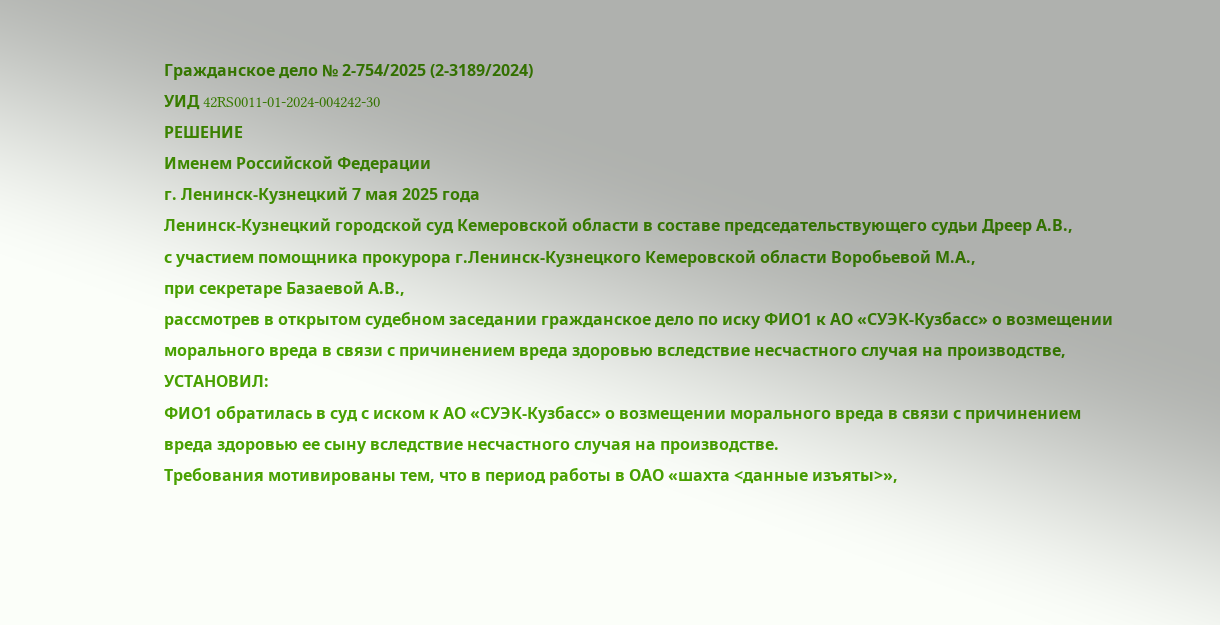Гражданское дело № 2-754/2025 (2-3189/2024)
УИД 42RS0011-01-2024-004242-30
РЕШЕНИЕ
Именем Российской Федерации
г. Ленинск-Кузнецкий 7 мая 2025 года
Ленинск-Кузнецкий городской суд Кемеровской области в составе председательствующего судьи Дреер А.В.,
с участием помощника прокурора г.Ленинск-Кузнецкого Кемеровской области Воробьевой М.А.,
при секретаре Базаевой А.В.,
рассмотрев в открытом судебном заседании гражданское дело по иску ФИО1 к АО «СУЭК-Кузбасс» о возмещении морального вреда в связи с причинением вреда здоровью вследствие несчастного случая на производстве,
УСТАНОВИЛ:
ФИО1 обратилась в суд с иском к АО «СУЭК-Кузбасс» о возмещении морального вреда в связи с причинением вреда здоровью ее сыну вследствие несчастного случая на производстве.
Требования мотивированы тем, что в период работы в ОАО «шахта <данные изъяты>»,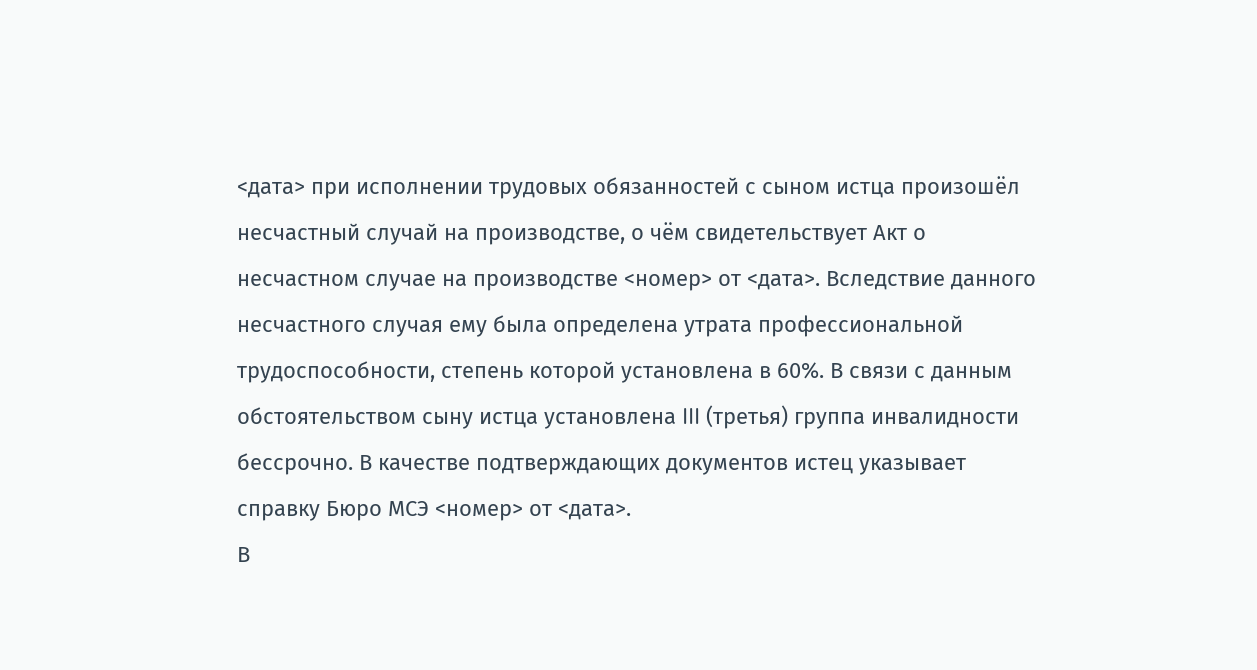<дата> при исполнении трудовых обязанностей с сыном истца произошёл несчастный случай на производстве, о чём свидетельствует Акт о несчастном случае на производстве <номер> от <дата>. Вследствие данного несчастного случая ему была определена утрата профессиональной трудоспособности, степень которой установлена в 60%. В связи с данным обстоятельством сыну истца установлена III (третья) группа инвалидности бессрочно. В качестве подтверждающих документов истец указывает справку Бюро МСЭ <номер> от <дата>.
В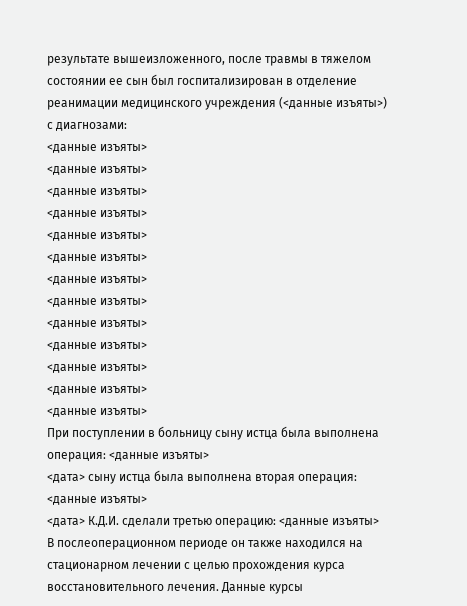результате вышеизложенного, после травмы в тяжелом состоянии ее сын был госпитализирован в отделение реанимации медицинского учреждения (<данные изъяты>) с диагнозами:
<данные изъяты>
<данные изъяты>
<данные изъяты>
<данные изъяты>
<данные изъяты>
<данные изъяты>
<данные изъяты>
<данные изъяты>
<данные изъяты>
<данные изъяты>
<данные изъяты>
<данные изъяты>
<данные изъяты>
При поступлении в больницу сыну истца была выполнена операция: <данные изъяты>
<дата> сыну истца была выполнена вторая операция: <данные изъяты>
<дата> К.Д.И. сделали третью операцию: <данные изъяты>
В послеоперационном периоде он также находился на стационарном лечении с целью прохождения курса восстановительного лечения. Данные курсы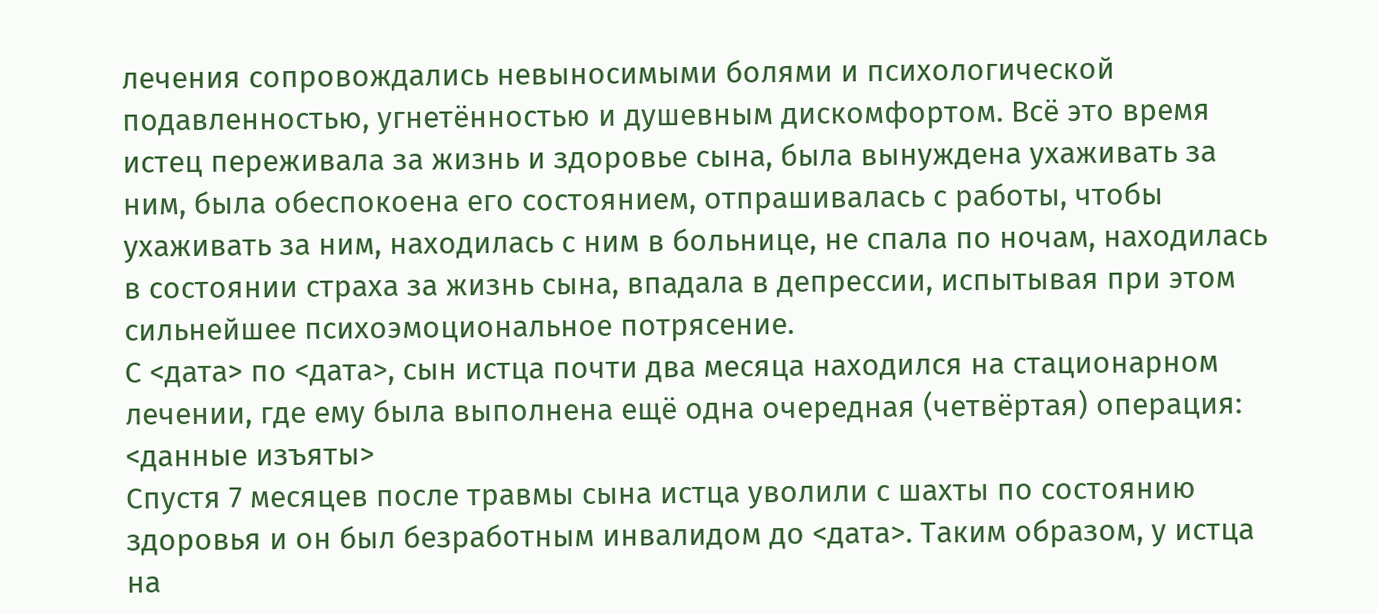лечения сопровождались невыносимыми болями и психологической подавленностью, угнетённостью и душевным дискомфортом. Всё это время истец переживала за жизнь и здоровье сына, была вынуждена ухаживать за ним, была обеспокоена его состоянием, отпрашивалась с работы, чтобы ухаживать за ним, находилась с ним в больнице, не спала по ночам, находилась в состоянии страха за жизнь сына, впадала в депрессии, испытывая при этом сильнейшее психоэмоциональное потрясение.
С <дата> по <дата>, сын истца почти два месяца находился на стационарном лечении, где ему была выполнена ещё одна очередная (четвёртая) операция: <данные изъяты>
Спустя 7 месяцев после травмы сына истца уволили с шахты по состоянию здоровья и он был безработным инвалидом до <дата>. Таким образом, у истца на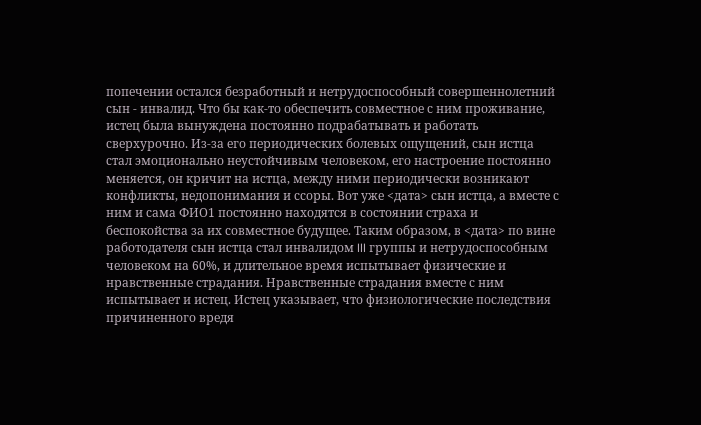попечении остался безработный и нетрудоспособный совершеннолетний сын - инвалид. Что бы как-то обеспечить совместное с ним проживание, истец была вынуждена постоянно подрабатывать и работать сверхурочно. Из-за его периодических болевых ощущений, сын истца стал эмоционально неустойчивым человеком, его настроение постоянно меняется, он кричит на истца, между ними периодически возникают конфликты, недопонимания и ссоры. Вот уже <дата> сын истца, а вместе с ним и сама ФИО1 постоянно находятся в состоянии страха и беспокойства за их совместное будущее. Таким образом, в <дата> по вине работодателя сын истца стал инвалидом III группы и нетрудоспособным человеком на 60%, и длительное время испытывает физические и нравственные страдания. Нравственные страдания вместе с ним испытывает и истец. Истец указывает, что физиологические последствия причиненного вредя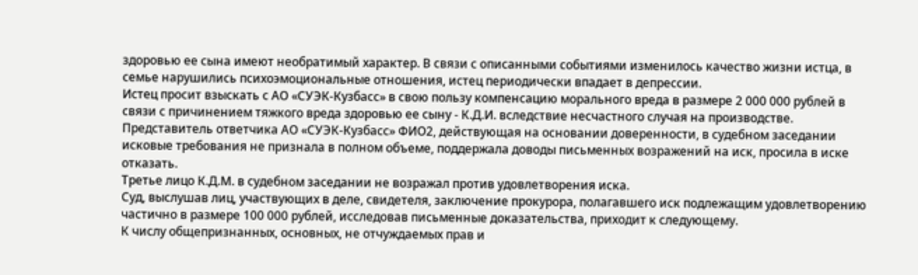здоровью ее сына имеют необратимый характер. В связи с описанными событиями изменилось качество жизни истца, в семье нарушились психоэмоциональные отношения, истец периодически впадает в депрессии.
Истец просит взыскать с АО «СУЭК-Кузбасс» в свою пользу компенсацию морального вреда в размере 2 000 000 рублей в связи с причинением тяжкого вреда здоровью ее сыну - К.Д.И. вследствие несчастного случая на производстве.
Представитель ответчика АО «СУЭК-Кузбасс» ФИО2, действующая на основании доверенности, в судебном заседании исковые требования не признала в полном объеме, поддержала доводы письменных возражений на иск, просила в иске отказать.
Третье лицо К.Д.М. в судебном заседании не возражал против удовлетворения иска.
Суд, выслушав лиц, участвующих в деле, свидетеля, заключение прокурора, полагавшего иск подлежащим удовлетворению частично в размере 100 000 рублей, исследовав письменные доказательства, приходит к следующему.
К числу общепризнанных, основных, не отчуждаемых прав и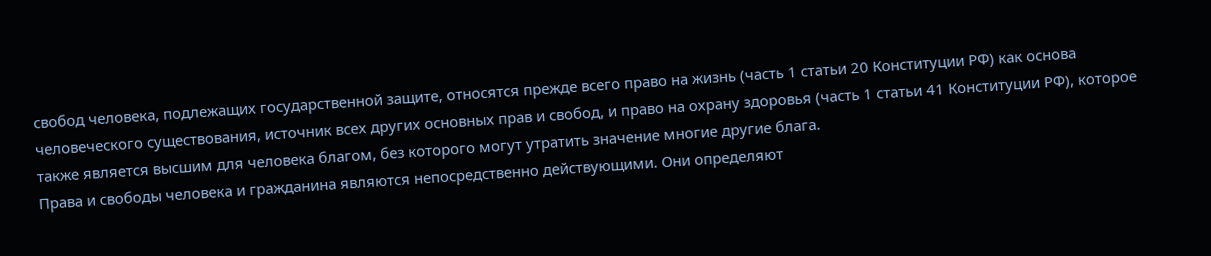свобод человека, подлежащих государственной защите, относятся прежде всего право на жизнь (часть 1 статьи 20 Конституции РФ) как основа человеческого существования, источник всех других основных прав и свобод, и право на охрану здоровья (часть 1 статьи 41 Конституции РФ), которое также является высшим для человека благом, без которого могут утратить значение многие другие блага.
Права и свободы человека и гражданина являются непосредственно действующими. Они определяют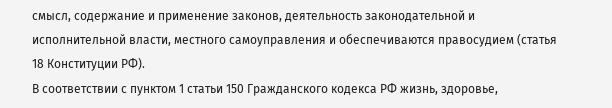смысл, содержание и применение законов, деятельность законодательной и исполнительной власти, местного самоуправления и обеспечиваются правосудием (статья 18 Конституции РФ).
В соответствии с пунктом 1 статьи 150 Гражданского кодекса РФ жизнь, здоровье,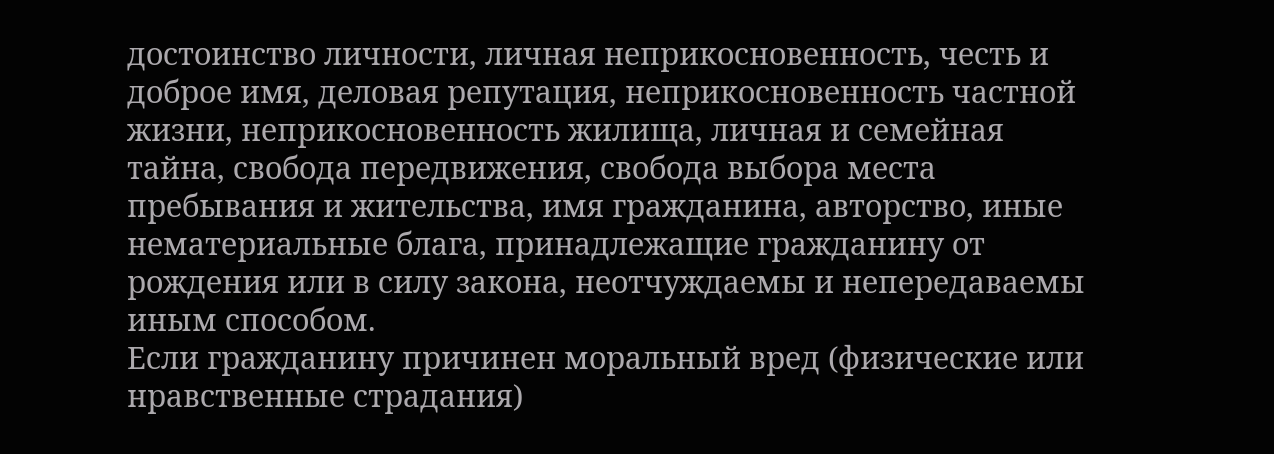достоинство личности, личная неприкосновенность, честь и доброе имя, деловая репутация, неприкосновенность частной жизни, неприкосновенность жилища, личная и семейная тайна, свобода передвижения, свобода выбора места пребывания и жительства, имя гражданина, авторство, иные нематериальные блага, принадлежащие гражданину от рождения или в силу закона, неотчуждаемы и непередаваемы иным способом.
Если гражданину причинен моральный вред (физические или нравственные страдания)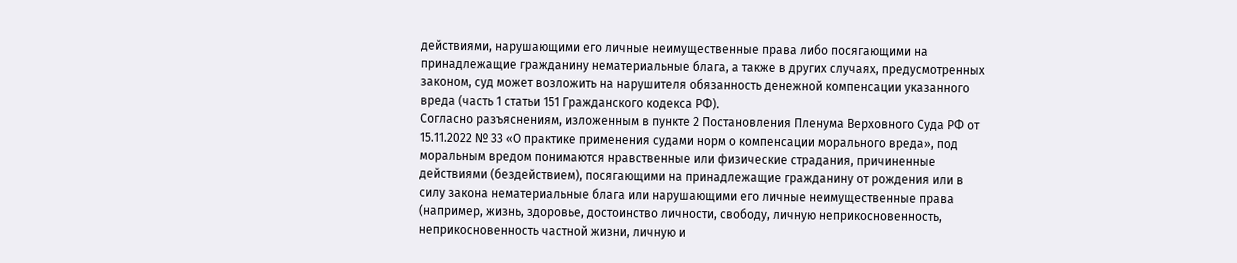действиями, нарушающими его личные неимущественные права либо посягающими на принадлежащие гражданину нематериальные блага, а также в других случаях, предусмотренных законом, суд может возложить на нарушителя обязанность денежной компенсации указанного вреда (часть 1 статьи 151 Гражданского кодекса РФ).
Согласно разъяснениям, изложенным в пункте 2 Постановления Пленума Верховного Суда РФ от 15.11.2022 № 33 «О практике применения судами норм о компенсации морального вреда», под моральным вредом понимаются нравственные или физические страдания, причиненные действиями (бездействием), посягающими на принадлежащие гражданину от рождения или в силу закона нематериальные блага или нарушающими его личные неимущественные права (например, жизнь, здоровье, достоинство личности, свободу, личную неприкосновенность, неприкосновенность частной жизни, личную и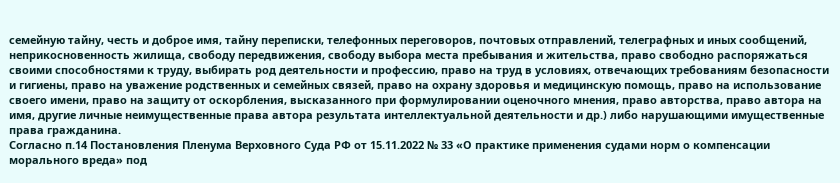семейную тайну, честь и доброе имя, тайну переписки, телефонных переговоров, почтовых отправлений, телеграфных и иных сообщений, неприкосновенность жилища, свободу передвижения, свободу выбора места пребывания и жительства, право свободно распоряжаться своими способностями к труду, выбирать род деятельности и профессию, право на труд в условиях, отвечающих требованиям безопасности и гигиены, право на уважение родственных и семейных связей, право на охрану здоровья и медицинскую помощь, право на использование своего имени, право на защиту от оскорбления, высказанного при формулировании оценочного мнения, право авторства, право автора на имя, другие личные неимущественные права автора результата интеллектуальной деятельности и др.) либо нарушающими имущественные права гражданина.
Согласно п.14 Постановления Пленума Верховного Суда РФ от 15.11.2022 № 33 «О практике применения судами норм о компенсации морального вреда» под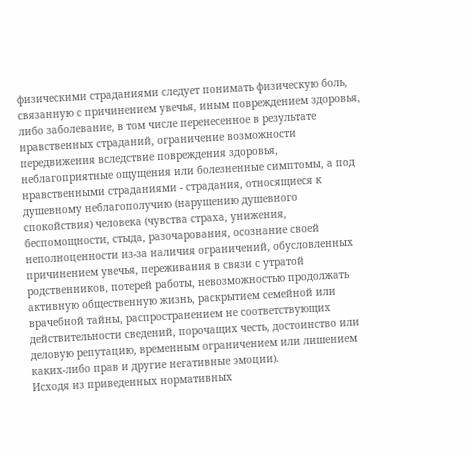физическими страданиями следует понимать физическую боль, связанную с причинением увечья, иным повреждением здоровья, либо заболевание, в том числе перенесенное в результате нравственных страданий, ограничение возможности передвижения вследствие повреждения здоровья, неблагоприятные ощущения или болезненные симптомы, а под нравственными страданиями - страдания, относящиеся к душевному неблагополучию (нарушению душевного спокойствия) человека (чувства страха, унижения, беспомощности, стыда, разочарования, осознание своей неполноценности из-за наличия ограничений, обусловленных причинением увечья, переживания в связи с утратой родственников, потерей работы, невозможностью продолжать активную общественную жизнь, раскрытием семейной или врачебной тайны, распространением не соответствующих действительности сведений, порочащих честь, достоинство или деловую репутацию, временным ограничением или лишением каких-либо прав и другие негативные эмоции).
Исходя из приведенных нормативных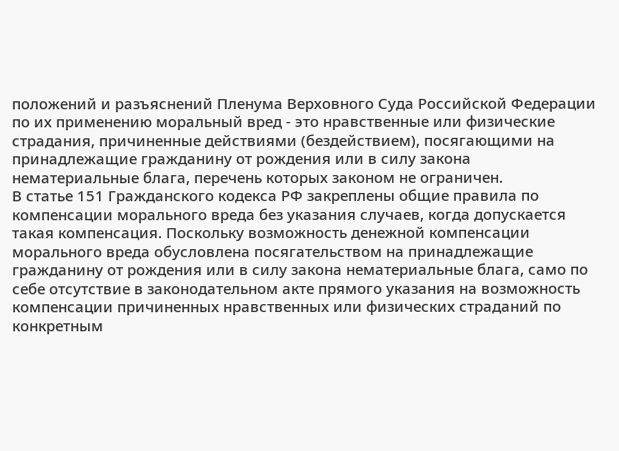положений и разъяснений Пленума Верховного Суда Российской Федерации по их применению моральный вред - это нравственные или физические страдания, причиненные действиями (бездействием), посягающими на принадлежащие гражданину от рождения или в силу закона нематериальные блага, перечень которых законом не ограничен.
В статье 151 Гражданского кодекса РФ закреплены общие правила по компенсации морального вреда без указания случаев, когда допускается такая компенсация. Поскольку возможность денежной компенсации морального вреда обусловлена посягательством на принадлежащие гражданину от рождения или в силу закона нематериальные блага, само по себе отсутствие в законодательном акте прямого указания на возможность компенсации причиненных нравственных или физических страданий по конкретным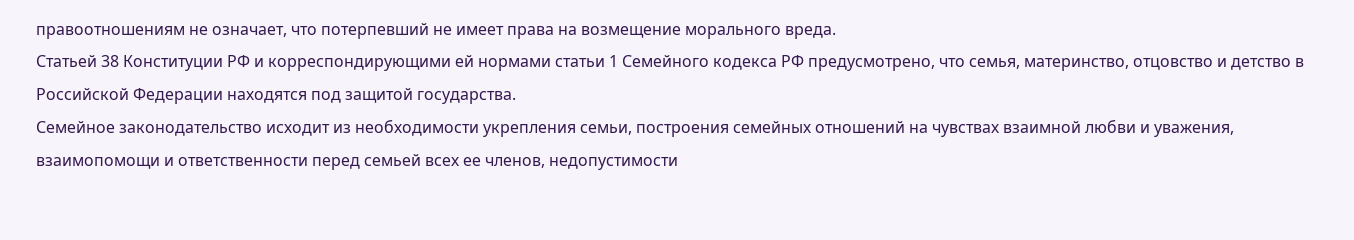правоотношениям не означает, что потерпевший не имеет права на возмещение морального вреда.
Статьей 38 Конституции РФ и корреспондирующими ей нормами статьи 1 Семейного кодекса РФ предусмотрено, что семья, материнство, отцовство и детство в Российской Федерации находятся под защитой государства.
Семейное законодательство исходит из необходимости укрепления семьи, построения семейных отношений на чувствах взаимной любви и уважения, взаимопомощи и ответственности перед семьей всех ее членов, недопустимости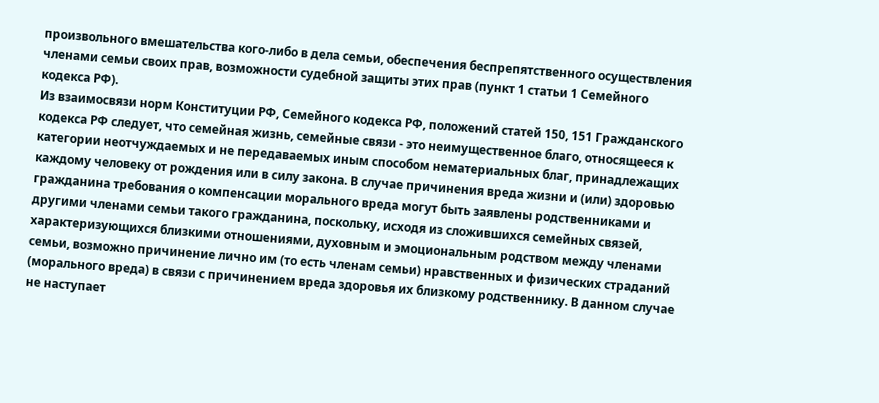произвольного вмешательства кого-либо в дела семьи, обеспечения беспрепятственного осуществления членами семьи своих прав, возможности судебной защиты этих прав (пункт 1 статьи 1 Семейного кодекса РФ).
Из взаимосвязи норм Конституции РФ, Семейного кодекса РФ, положений статей 150, 151 Гражданского кодекса РФ следует, что семейная жизнь, семейные связи - это неимущественное благо, относящееся к категории неотчуждаемых и не передаваемых иным способом нематериальных благ, принадлежащих каждому человеку от рождения или в силу закона. В случае причинения вреда жизни и (или) здоровью гражданина требования о компенсации морального вреда могут быть заявлены родственниками и другими членами семьи такого гражданина, поскольку, исходя из сложившихся семейных связей, характеризующихся близкими отношениями, духовным и эмоциональным родством между членами семьи, возможно причинение лично им (то есть членам семьи) нравственных и физических страданий (морального вреда) в связи с причинением вреда здоровья их близкому родственнику. В данном случае не наступает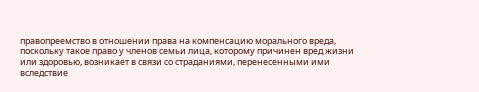правопреемство в отношении права на компенсацию морального вреда, поскольку такое право у членов семьи лица, которому причинен вред жизни или здоровью, возникает в связи со страданиями, перенесенными ими вследствие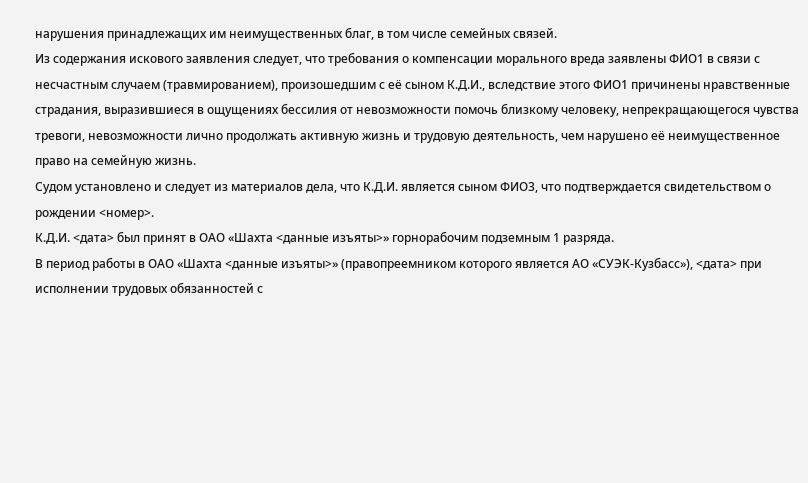нарушения принадлежащих им неимущественных благ, в том числе семейных связей.
Из содержания искового заявления следует, что требования о компенсации морального вреда заявлены ФИО1 в связи с несчастным случаем (травмированием), произошедшим с её сыном К.Д.И., вследствие этого ФИО1 причинены нравственные страдания, выразившиеся в ощущениях бессилия от невозможности помочь близкому человеку, непрекращающегося чувства тревоги, невозможности лично продолжать активную жизнь и трудовую деятельность, чем нарушено её неимущественное право на семейную жизнь.
Судом установлено и следует из материалов дела, что К.Д.И. является сыном ФИО3, что подтверждается свидетельством о рождении <номер>.
К.Д.И. <дата> был принят в ОАО «Шахта <данные изъяты>» горнорабочим подземным 1 разряда.
В период работы в ОАО «Шахта <данные изъяты>» (правопреемником которого является АО «СУЭК-Кузбасс»), <дата> при исполнении трудовых обязанностей с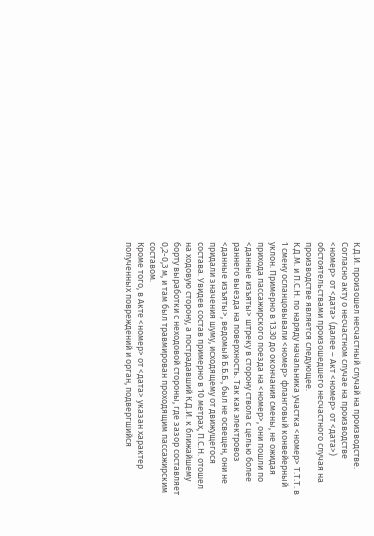К.Д.И. произошел несчастный случай на производстве.
Согласно акту о несчастном случае на производстве <номер> от <дата> (далее – Акт <номер> от <дата>) обстоятельствами произошедшего несчастного случая на производстве является следующее.
К.Д.М. и П.С.Н. по наряду начальника участка <номер> Т.Т.Т. в 1 смену осланцовывали <номер> фланговый конвейерный уклон. Примерно в 13.30 до окончания смены, не ожидая прихода пассажирского поезда на <номер>, они пошли по <данные изъяты> штреку в сторону ствола с целью более раннего выезда на поверхность. Так как электровоз <данные изъяты>, ведомый Б.Б.Б., был не освещен, они не придали значения шуму, исходящему от движущегося состава. Увидев состав примерно в 10 метрах, П.С.Н. отошел на ходовую сторону, а пострадавший К.Д.И. к ближайшему борту выработки с неходовой стороны, где зазор составляет 0,2-0,3 м, и там был травмирован проходящим пассажирским составом.
Кроме того, в Акте <номер> от <дата> указан характер полученных повреждений и орган, подвергшийся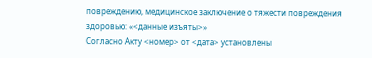повреждению, медицинское заключение о тяжести повреждения здоровью: «<данные изъяты>»
Согласно Акту <номер> от <дата> установлены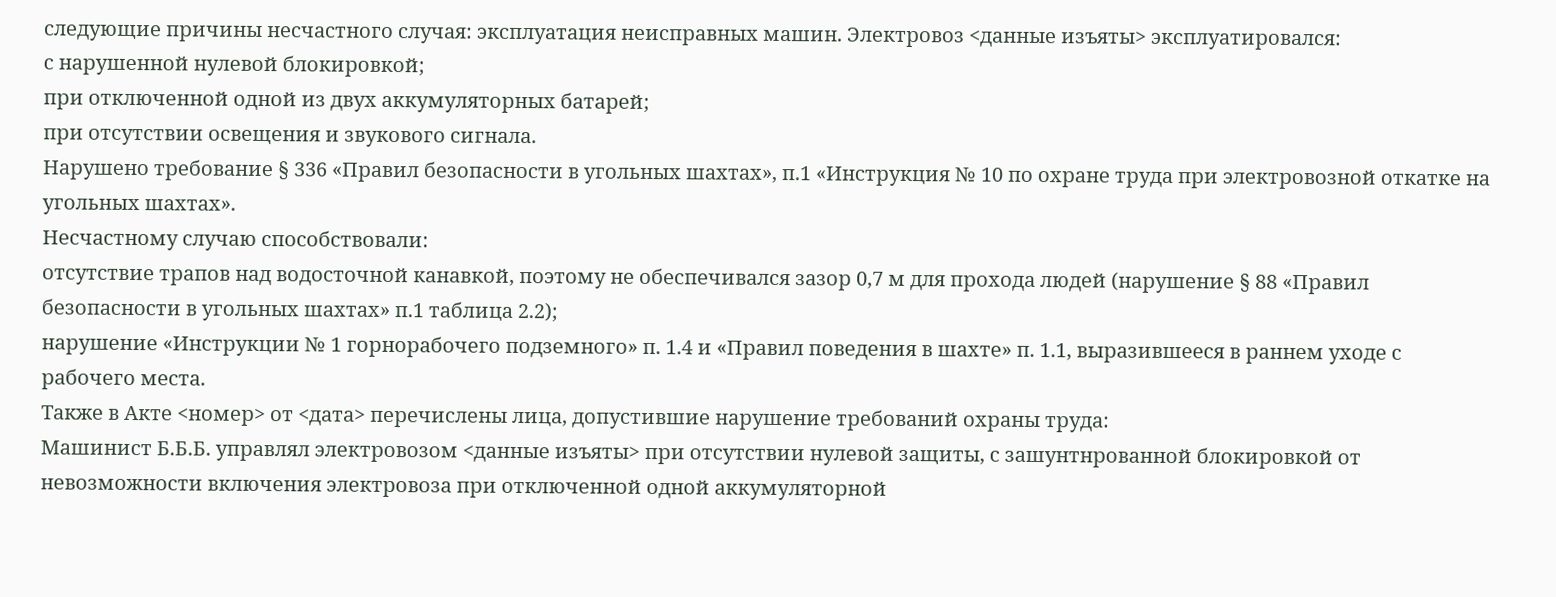следующие причины несчастного случая: эксплуатация неисправных машин. Электровоз <данные изъяты> эксплуатировался:
с нарушенной нулевой блокировкой;
при отключенной одной из двух аккумуляторных батарей;
при отсутствии освещения и звукового сигнала.
Нарушено требование § 336 «Правил безопасности в угольных шахтах», п.1 «Инструкция № 10 по охране труда при электровозной откатке на угольных шахтах».
Несчастному случаю способствовали:
отсутствие трапов над водосточной канавкой, поэтому не обеспечивался зазор 0,7 м для прохода людей (нарушение § 88 «Правил безопасности в угольных шахтах» п.1 таблица 2.2);
нарушение «Инструкции № 1 горнорабочего подземного» п. 1.4 и «Правил поведения в шахте» п. 1.1, выразившееся в раннем уходе с рабочего места.
Также в Акте <номер> от <дата> перечислены лица, допустившие нарушение требований охраны труда:
Машинист Б.Б.Б. управлял электровозом <данные изъяты> при отсутствии нулевой защиты, с зашунтнрованной блокировкой от невозможности включения электровоза при отключенной одной аккумуляторной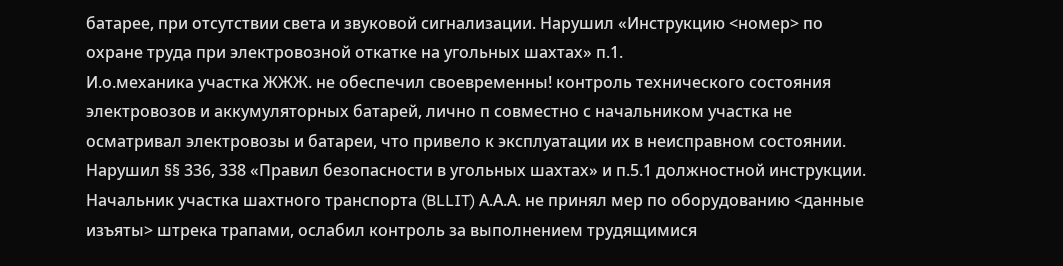батарее, при отсутствии света и звуковой сигнализации. Нарушил «Инструкцию <номер> по охране труда при электровозной откатке на угольных шахтах» п.1.
И.о.механика участка ЖЖЖ. не обеспечил своевременны! контроль технического состояния электровозов и аккумуляторных батарей, лично п совместно с начальником участка не осматривал электровозы и батареи, что привело к эксплуатации их в неисправном состоянии. Нарушил §§ 336, 338 «Правил безопасности в угольных шахтах» и п.5.1 должностной инструкции.
Начальник участка шахтного транспорта (BLLIT) А.А.А. не принял мер по оборудованию <данные изъяты> штрека трапами, ослабил контроль за выполнением трудящимися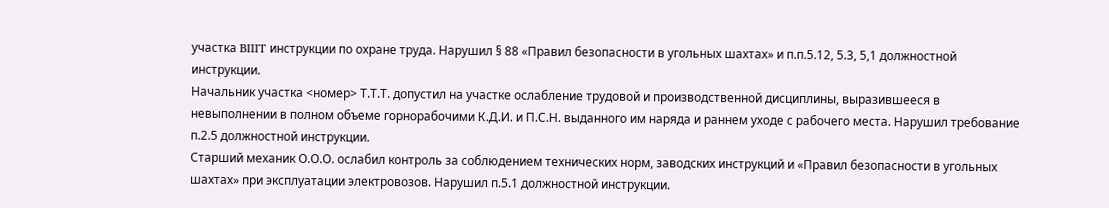участка BIIIT инструкции по охране труда. Нарушил § 88 «Правил безопасности в угольных шахтах» и п.п.5.12, 5.3, 5,1 должностной инструкции.
Начальник участка <номер> Т.Т.Т. допустил на участке ослабление трудовой и производственной дисциплины, выразившееся в невыполнении в полном объеме горнорабочими К.Д.И. и П.С.Н. выданного им наряда и раннем уходе с рабочего места. Нарушил требование п.2.5 должностной инструкции.
Старший механик О.О.О. ослабил контроль за соблюдением технических норм, заводских инструкций и «Правил безопасности в угольных шахтах» при эксплуатации электровозов. Нарушил п.5.1 должностной инструкции.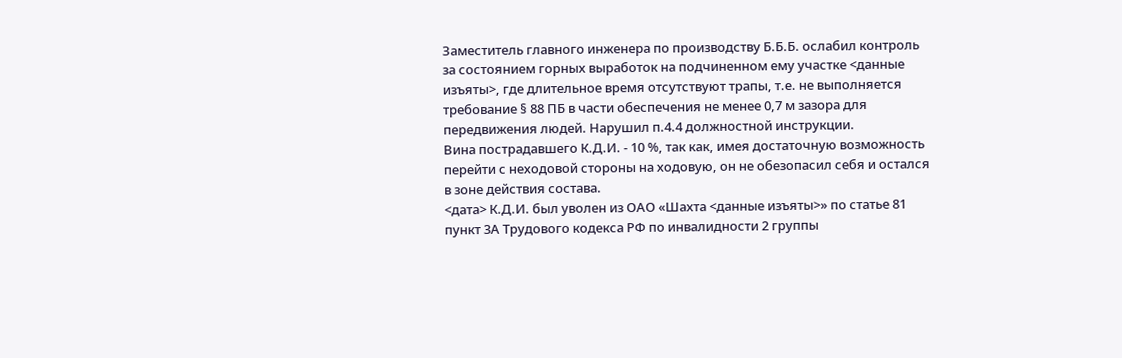Заместитель главного инженера по производству Б.Б.Б. ослабил контроль за состоянием горных выработок на подчиненном ему участке <данные изъяты>, где длительное время отсутствуют трапы, т.е. не выполняется требование § 88 ПБ в части обеспечения не менее 0,7 м зазора для передвижения людей. Нарушил п.4.4 должностной инструкции.
Вина пострадавшего К.Д.И. - 10 %, так как, имея достаточную возможность перейти с неходовой стороны на ходовую, он не обезопасил себя и остался в зоне действия состава.
<дата> К.Д.И. был уволен из ОАО «Шахта <данные изъяты>» по статье 81 пункт 3А Трудового кодекса РФ по инвалидности 2 группы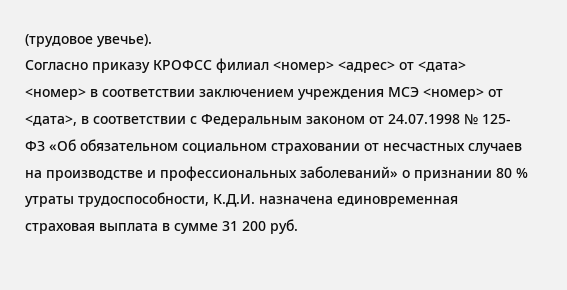(трудовое увечье).
Согласно приказу КРОФСС филиал <номер> <адрес> от <дата> <номер> в соответствии заключением учреждения МСЭ <номер> от <дата>, в соответствии с Федеральным законом от 24.07.1998 № 125-ФЗ «Об обязательном социальном страховании от несчастных случаев на производстве и профессиональных заболеваний» о признании 80 % утраты трудоспособности, К.Д.И. назначена единовременная страховая выплата в сумме 31 200 руб.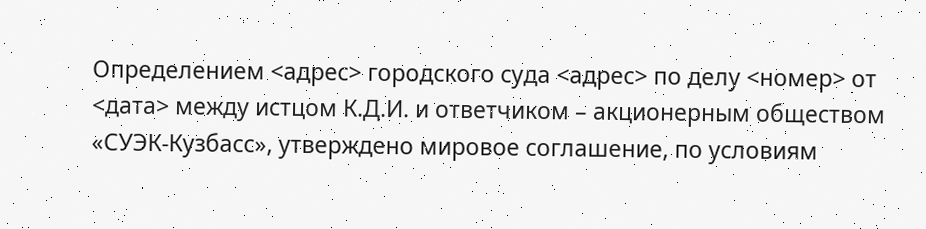Определением <адрес> городского суда <адрес> по делу <номер> от <дата> между истцом К.Д.И. и ответчиком – акционерным обществом «СУЭК-Кузбасс», утверждено мировое соглашение, по условиям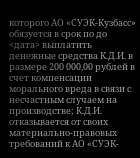которого АО «СУЭК-Кузбасс» обязуется в срок по до <дата> выплатить денежные средства К.Д.И. в размере 200 000,00 рублей в счет компенсации морального вреда в связи с несчастным случаем на производстве; К.Д.И. отказывается от своих материально-правовых требований к АО «СУЭК-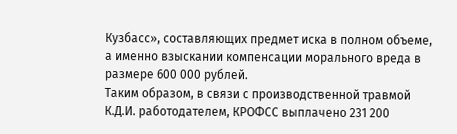Кузбасс», составляющих предмет иска в полном объеме, а именно взыскании компенсации морального вреда в размере 600 000 рублей.
Таким образом, в связи с производственной травмой К.Д.И. работодателем, КРОФСС выплачено 231 200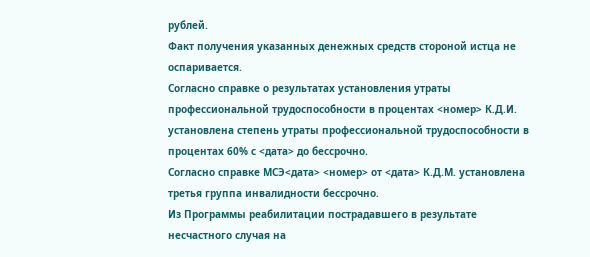рублей.
Факт получения указанных денежных средств стороной истца не оспаривается.
Согласно справке о результатах установления утраты профессиональной трудоспособности в процентах <номер> К.Д.И. установлена степень утраты профессиональной трудоспособности в процентах 60% с <дата> до бессрочно.
Согласно справке МСЭ<дата> <номер> от <дата> К.Д.М. установлена третья группа инвалидности бессрочно.
Из Программы реабилитации пострадавшего в результате несчастного случая на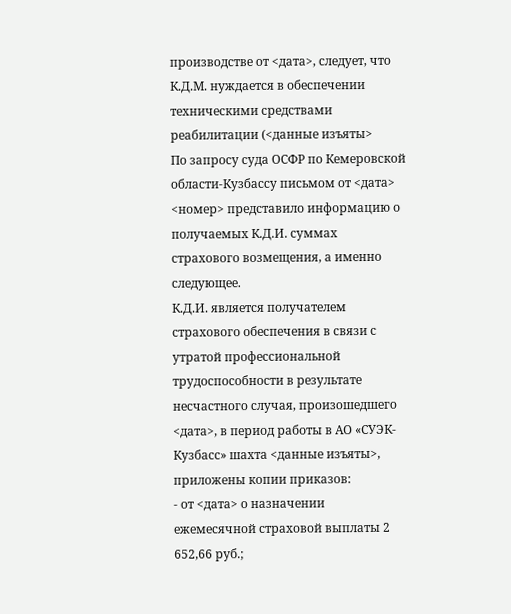производстве от <дата>, следует, что К.Д.М. нуждается в обеспечении техническими средствами реабилитации (<данные изъяты>
По запросу суда ОСФР по Кемеровской области-Кузбассу письмом от <дата> <номер> представило информацию о получаемых К.Д.И. суммах страхового возмещения, а именно следующее.
К.Д.И. является получателем страхового обеспечения в связи с утратой профессиональной трудоспособности в результате несчастного случая, произошедшего <дата>, в период работы в АО «СУЭК-Кузбасс» шахта <данные изъяты>, приложены копии приказов:
- от <дата> о назначении ежемесячной страховой выплаты 2 652,66 руб.;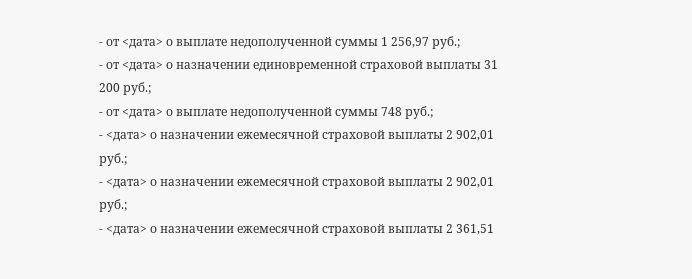- от <дата> о выплате недополученной суммы 1 256,97 руб.;
- от <дата> о назначении единовременной страховой выплаты 31 200 руб.;
- от <дата> о выплате недополученной суммы 748 руб.;
- <дата> о назначении ежемесячной страховой выплаты 2 902,01 руб.;
- <дата> о назначении ежемесячной страховой выплаты 2 902,01 руб.;
- <дата> о назначении ежемесячной страховой выплаты 2 361,51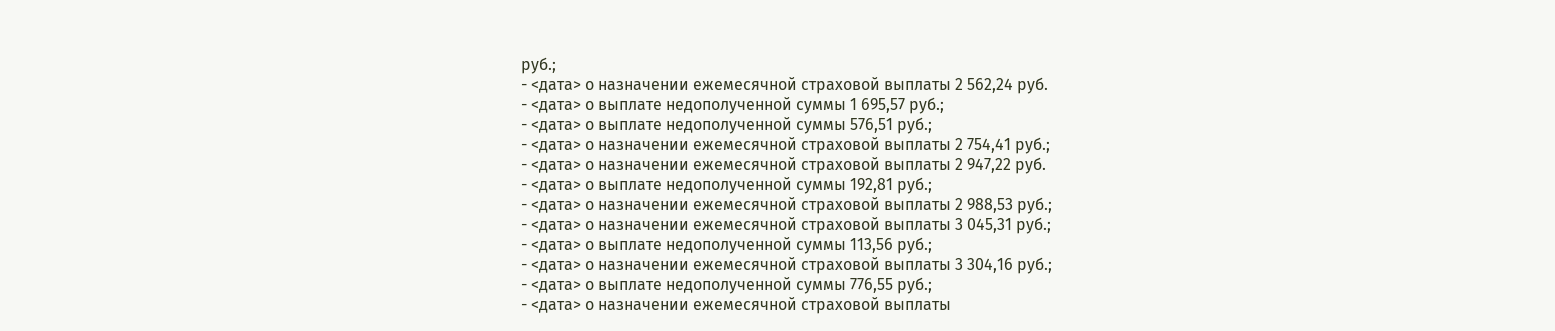руб.;
- <дата> о назначении ежемесячной страховой выплаты 2 562,24 руб.
- <дата> о выплате недополученной суммы 1 695,57 руб.;
- <дата> о выплате недополученной суммы 576,51 руб.;
- <дата> о назначении ежемесячной страховой выплаты 2 754,41 руб.;
- <дата> о назначении ежемесячной страховой выплаты 2 947,22 руб.
- <дата> о выплате недополученной суммы 192,81 руб.;
- <дата> о назначении ежемесячной страховой выплаты 2 988,53 руб.;
- <дата> о назначении ежемесячной страховой выплаты 3 045,31 руб.;
- <дата> о выплате недополученной суммы 113,56 руб.;
- <дата> о назначении ежемесячной страховой выплаты 3 304,16 руб.;
- <дата> о выплате недополученной суммы 776,55 руб.;
- <дата> о назначении ежемесячной страховой выплаты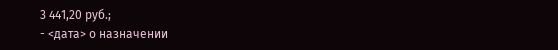3 441,20 руб.;
- <дата> о назначении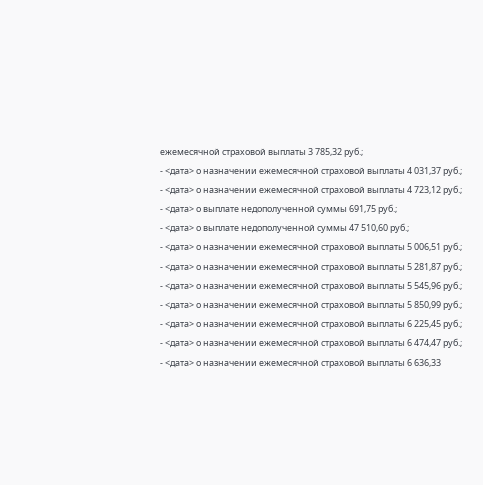ежемесячной страховой выплаты 3 785,32 руб.;
- <дата> о назначении ежемесячной страховой выплаты 4 031,37 руб.;
- <дата> о назначении ежемесячной страховой выплаты 4 723,12 руб.;
- <дата> о выплате недополученной суммы 691,75 руб.;
- <дата> о выплате недополученной суммы 47 510,60 руб.;
- <дата> о назначении ежемесячной страховой выплаты 5 006,51 руб.;
- <дата> о назначении ежемесячной страховой выплаты 5 281,87 руб.;
- <дата> о назначении ежемесячной страховой выплаты 5 545,96 руб.;
- <дата> о назначении ежемесячной страховой выплаты 5 850,99 руб.;
- <дата> о назначении ежемесячной страховой выплаты 6 225,45 руб.;
- <дата> о назначении ежемесячной страховой выплаты 6 474,47 руб.;
- <дата> о назначении ежемесячной страховой выплаты 6 636,33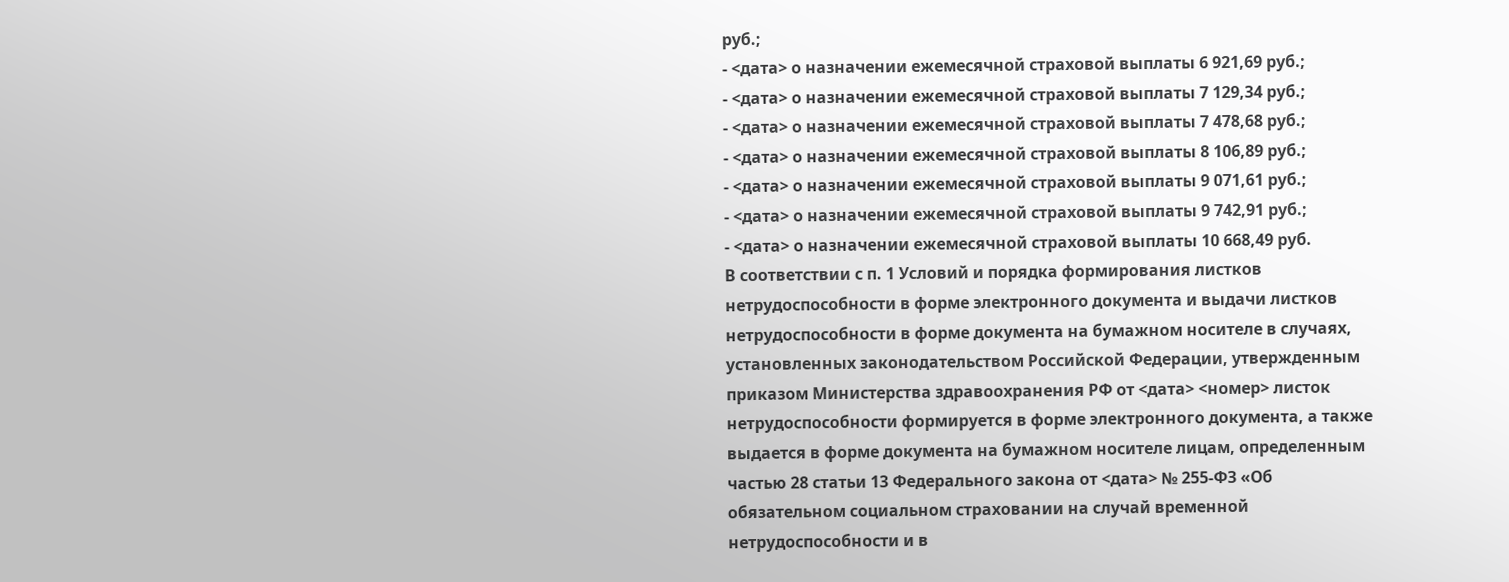руб.;
- <дата> о назначении ежемесячной страховой выплаты 6 921,69 руб.;
- <дата> о назначении ежемесячной страховой выплаты 7 129,34 руб.;
- <дата> о назначении ежемесячной страховой выплаты 7 478,68 руб.;
- <дата> о назначении ежемесячной страховой выплаты 8 106,89 руб.;
- <дата> о назначении ежемесячной страховой выплаты 9 071,61 руб.;
- <дата> о назначении ежемесячной страховой выплаты 9 742,91 руб.;
- <дата> о назначении ежемесячной страховой выплаты 10 668,49 руб.
В соответствии с п. 1 Условий и порядка формирования листков нетрудоспособности в форме электронного документа и выдачи листков нетрудоспособности в форме документа на бумажном носителе в случаях, установленных законодательством Российской Федерации, утвержденным приказом Министерства здравоохранения РФ от <дата> <номер> листок нетрудоспособности формируется в форме электронного документа, а также выдается в форме документа на бумажном носителе лицам, определенным частью 28 статьи 13 Федерального закона от <дата> № 255-ФЗ «Об обязательном социальном страховании на случай временной нетрудоспособности и в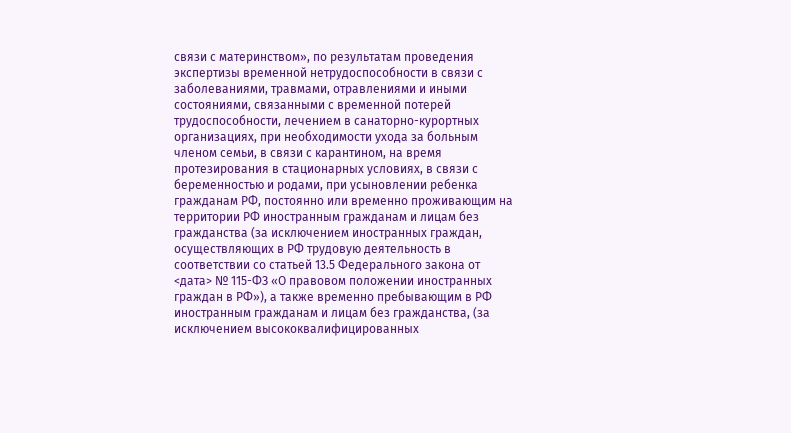связи с материнством», по результатам проведения экспертизы временной нетрудоспособности в связи с заболеваниями, травмами, отравлениями и иными состояниями, связанными с временной потерей трудоспособности, лечением в санаторно-курортных организациях, при необходимости ухода за больным членом семьи, в связи с карантином, на время протезирования в стационарных условиях, в связи с беременностью и родами, при усыновлении ребенка гражданам РФ, постоянно или временно проживающим на территории РФ иностранным гражданам и лицам без гражданства (за исключением иностранных граждан, осуществляющих в РФ трудовую деятельность в соответствии со статьей 13.5 Федерального закона от <дата> № 115-ФЗ «О правовом положении иностранных граждан в РФ»), а также временно пребывающим в РФ иностранным гражданам и лицам без гражданства, (за исключением высококвалифицированных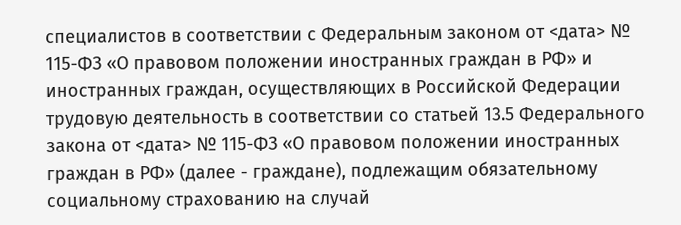специалистов в соответствии с Федеральным законом от <дата> № 115-ФЗ «О правовом положении иностранных граждан в РФ» и иностранных граждан, осуществляющих в Российской Федерации трудовую деятельность в соответствии со статьей 13.5 Федерального закона от <дата> № 115-ФЗ «О правовом положении иностранных граждан в РФ» (далее - граждане), подлежащим обязательному социальному страхованию на случай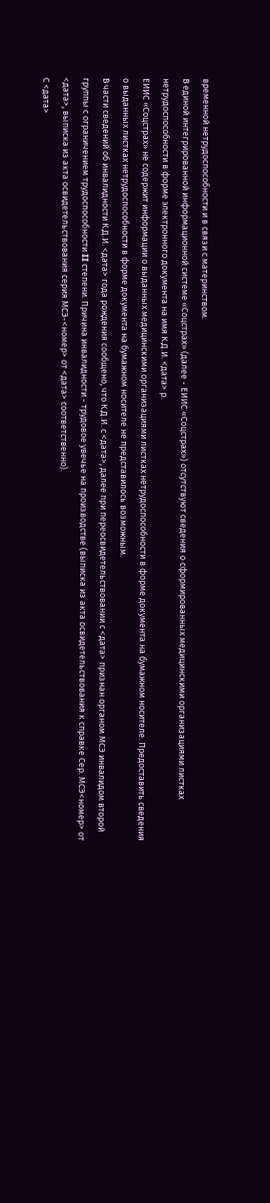временной нетрудоспособности и в связи с материнством.
В единой интегрированной информационной системе «Соцстрах» (далее - ЕИИС «Соцстрах») отсутствуют сведения о сформированных медицинскими организациями листках нетрудоспособности в форме электронного документа на имя К.Д.И. <дата> р.
ЕИИС «Соцстрах» не содержит информации о выданных медицинскими организациями листках нетрудоспособности в форме документа на бумажном носителе. Предоставить сведения о выданных листках нетрудоспособности в форме документа на бумажном носителе не представилось возможным.
В части сведений об инвалидности К.Д.И. <дата> года рождения сообщено, что К.Д.И. с <дата>, далее при переосвидетельствовании с <дата> признан органом МСЭ инвалидом второй группы с ограничением трудоспособности II степени. Причина инвалидности - трудовое увечье на производстве (выписка из акта освидетельствования к справке Сер. МСЭ<номер> от <дата>, выписка из акта освидетельствования серия МСЭ-<номер> от <дата> соответственно).
С <дата>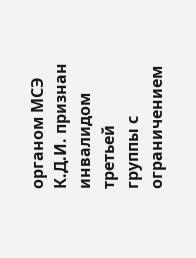органом МСЭ К.Д.И. признан инвалидом третьей группы с ограничением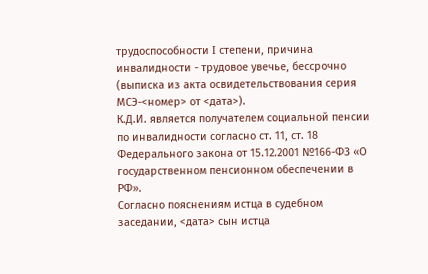трудоспособности I степени, причина инвалидности - трудовое увечье, бессрочно (выписка из акта освидетельствования серия МСЭ-<номер> от <дата>).
К.Д.И. является получателем социальной пенсии по инвалидности согласно ст. 11, ст. 18 Федерального закона от 15.12.2001 №166-ФЗ «О государственном пенсионном обеспечении в РФ».
Согласно пояснениям истца в судебном заседании, <дата> сын истца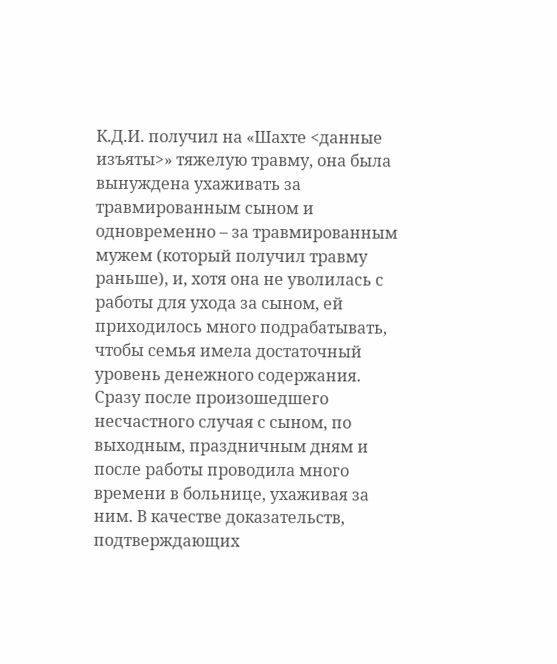К.Д.И. получил на «Шахте <данные изъяты>» тяжелую травму, она была вынуждена ухаживать за травмированным сыном и одновременно – за травмированным мужем (который получил травму раньше), и, хотя она не уволилась с работы для ухода за сыном, ей приходилось много подрабатывать, чтобы семья имела достаточный уровень денежного содержания. Сразу после произошедшего несчастного случая с сыном, по выходным, праздничным дням и после работы проводила много времени в больнице, ухаживая за ним. В качестве доказательств, подтверждающих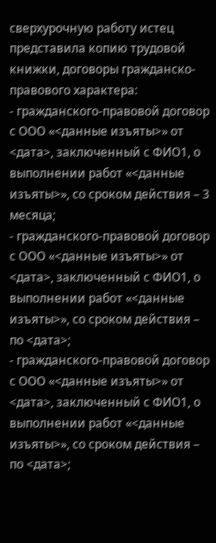сверхурочную работу истец представила копию трудовой книжки, договоры гражданско-правового характера:
- гражданского-правовой договор с ООО «<данные изъяты>» от <дата>, заключенный с ФИО1, о выполнении работ «<данные изъяты>», со сроком действия – 3 месяца;
- гражданского-правовой договор с ООО «<данные изъяты>» от <дата>, заключенный с ФИО1, о выполнении работ «<данные изъяты>», со сроком действия – по <дата>;
- гражданского-правовой договор с ООО «<данные изъяты>» от <дата>, заключенный с ФИО1, о выполнении работ «<данные изъяты>», со сроком действия – по <дата>;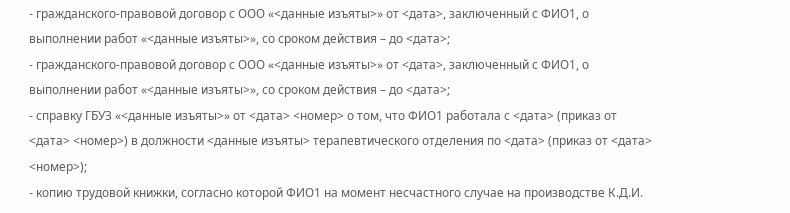- гражданского-правовой договор с ООО «<данные изъяты>» от <дата>, заключенный с ФИО1, о выполнении работ «<данные изъяты>», со сроком действия – до <дата>;
- гражданского-правовой договор с ООО «<данные изъяты>» от <дата>, заключенный с ФИО1, о выполнении работ «<данные изъяты>», со сроком действия – до <дата>;
- справку ГБУЗ «<данные изъяты>» от <дата> <номер> о том, что ФИО1 работала с <дата> (приказ от <дата> <номер>) в должности <данные изъяты> терапевтического отделения по <дата> (приказ от <дата> <номер>);
- копию трудовой книжки, согласно которой ФИО1 на момент несчастного случае на производстве К.Д.И.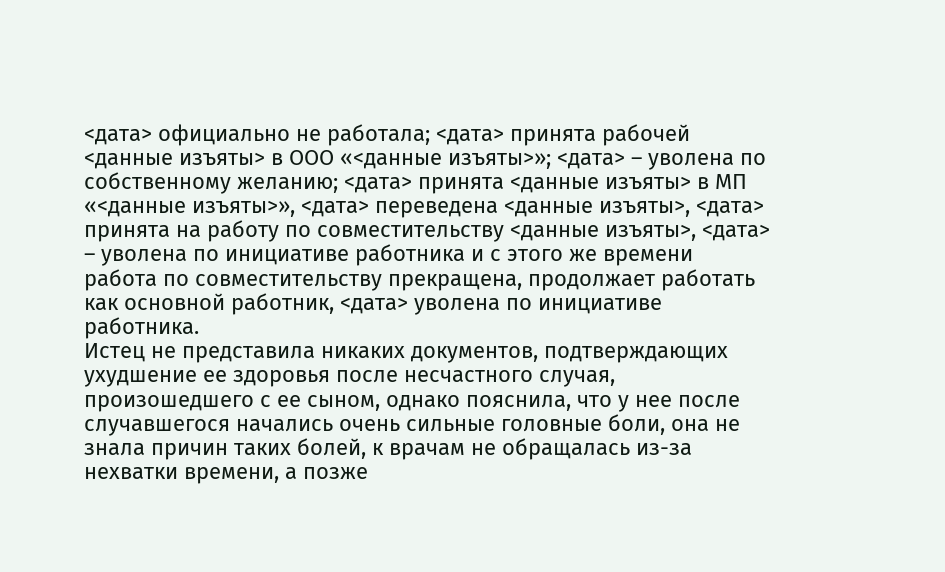<дата> официально не работала; <дата> принята рабочей <данные изъяты> в ООО «<данные изъяты>»; <дата> – уволена по собственному желанию; <дата> принята <данные изъяты> в МП «<данные изъяты>», <дата> переведена <данные изъяты>, <дата> принята на работу по совместительству <данные изъяты>, <дата> – уволена по инициативе работника и с этого же времени работа по совместительству прекращена, продолжает работать как основной работник, <дата> уволена по инициативе работника.
Истец не представила никаких документов, подтверждающих ухудшение ее здоровья после несчастного случая, произошедшего с ее сыном, однако пояснила, что у нее после случавшегося начались очень сильные головные боли, она не знала причин таких болей, к врачам не обращалась из-за нехватки времени, а позже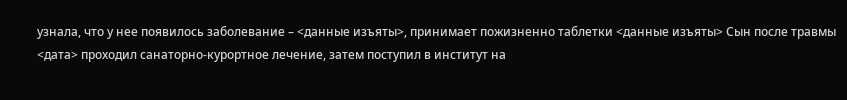узнала, что у нее появилось заболевание – <данные изъяты>, принимает пожизненно таблетки <данные изъяты> Сын после травмы <дата> проходил санаторно-курортное лечение, затем поступил в институт на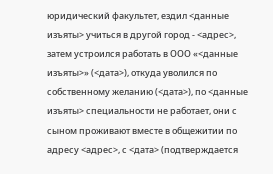юридический факультет, ездил <данные изъяты> учиться в другой город - <адрес>, затем устроился работать в ООО «<данные изъяты>» (<дата>), откуда уволился по собственному желанию (<дата>), по <данные изъяты> специальности не работает, они с сыном проживают вместе в общежитии по адресу <адрес>, с <дата> (подтверждается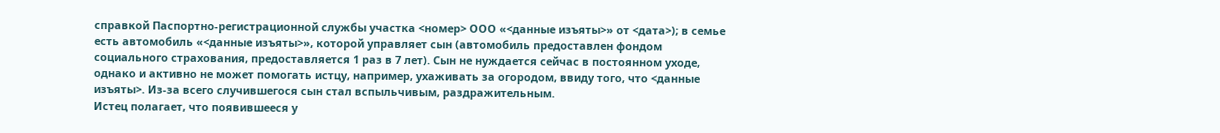справкой Паспортно-регистрационной службы участка <номер> ООО «<данные изъяты>» от <дата>); в семье есть автомобиль «<данные изъяты>», которой управляет сын (автомобиль предоставлен фондом социального страхования, предоставляется 1 раз в 7 лет). Сын не нуждается сейчас в постоянном уходе, однако и активно не может помогать истцу, например, ухаживать за огородом, ввиду того, что <данные изъяты>. Из-за всего случившегося сын стал вспыльчивым, раздражительным.
Истец полагает, что появившееся у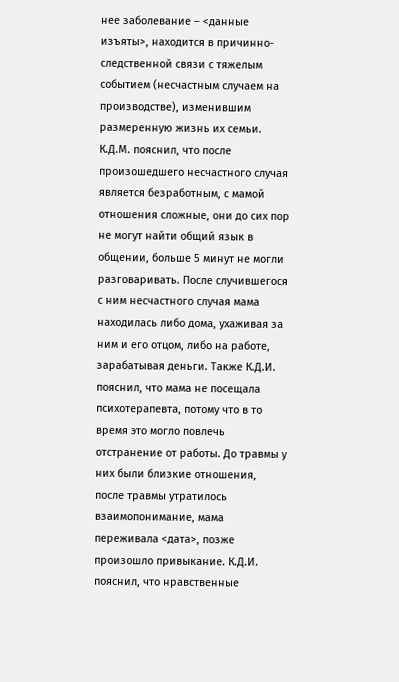нее заболевание – <данные изъяты>, находится в причинно-следственной связи с тяжелым событием (несчастным случаем на производстве), изменившим размеренную жизнь их семьи.
К.Д.М. пояснил, что после произошедшего несчастного случая является безработным, с мамой отношения сложные, они до сих пор не могут найти общий язык в общении, больше 5 минут не могли разговаривать. После случившегося с ним несчастного случая мама находилась либо дома, ухаживая за ним и его отцом, либо на работе, зарабатывая деньги. Также К.Д.И. пояснил, что мама не посещала психотерапевта, потому что в то время это могло повлечь отстранение от работы. До травмы у них были близкие отношения, после травмы утратилось взаимопонимание, мама переживала <дата>, позже произошло привыкание. К.Д.И. пояснил, что нравственные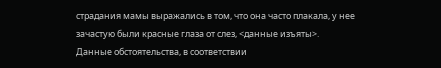страдания мамы выражались в том, что она часто плакала, у нее зачастую были красные глаза от слез, <данные изъяты>.
Данные обстоятельства, в соответствии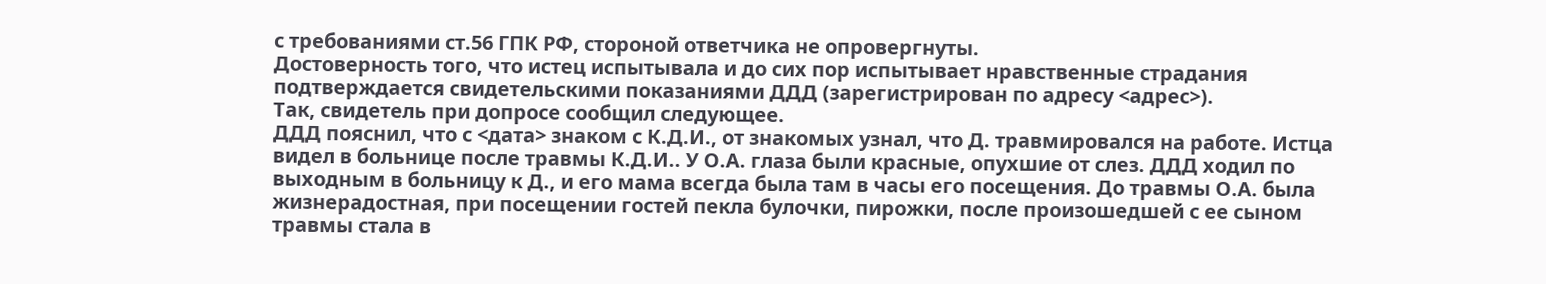с требованиями ст.56 ГПК РФ, стороной ответчика не опровергнуты.
Достоверность того, что истец испытывала и до сих пор испытывает нравственные страдания подтверждается свидетельскими показаниями ДДД (зарегистрирован по адресу <адрес>).
Так, свидетель при допросе сообщил следующее.
ДДД пояснил, что с <дата> знаком с К.Д.И., от знакомых узнал, что Д. травмировался на работе. Истца видел в больнице после травмы К.Д.И.. У О.А. глаза были красные, опухшие от слез. ДДД ходил по выходным в больницу к Д., и его мама всегда была там в часы его посещения. До травмы О.А. была жизнерадостная, при посещении гостей пекла булочки, пирожки, после произошедшей с ее сыном травмы стала в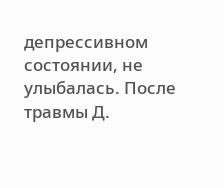депрессивном состоянии, не улыбалась. После травмы Д.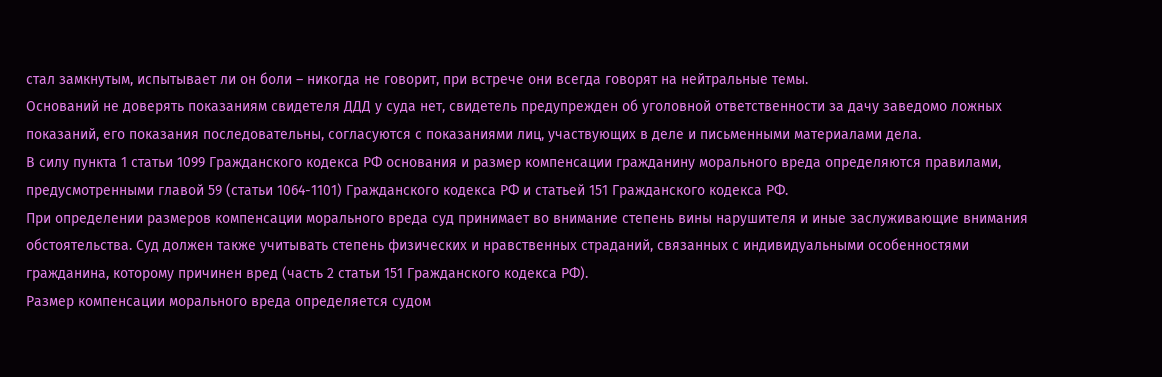стал замкнутым, испытывает ли он боли – никогда не говорит, при встрече они всегда говорят на нейтральные темы.
Оснований не доверять показаниям свидетеля ДДД у суда нет, свидетель предупрежден об уголовной ответственности за дачу заведомо ложных показаний, его показания последовательны, согласуются с показаниями лиц, участвующих в деле и письменными материалами дела.
В силу пункта 1 статьи 1099 Гражданского кодекса РФ основания и размер компенсации гражданину морального вреда определяются правилами, предусмотренными главой 59 (статьи 1064-1101) Гражданского кодекса РФ и статьей 151 Гражданского кодекса РФ.
При определении размеров компенсации морального вреда суд принимает во внимание степень вины нарушителя и иные заслуживающие внимания обстоятельства. Суд должен также учитывать степень физических и нравственных страданий, связанных с индивидуальными особенностями гражданина, которому причинен вред (часть 2 статьи 151 Гражданского кодекса РФ).
Размер компенсации морального вреда определяется судом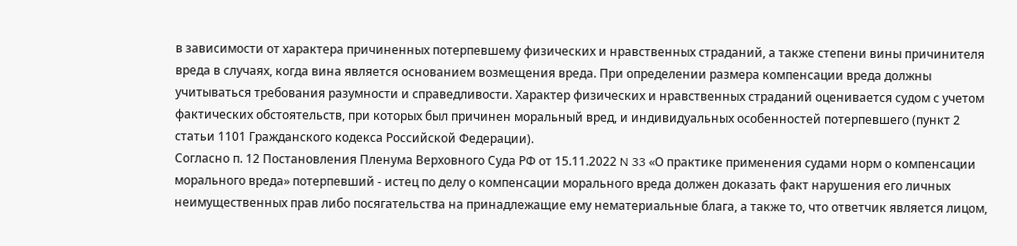в зависимости от характера причиненных потерпевшему физических и нравственных страданий, а также степени вины причинителя вреда в случаях, когда вина является основанием возмещения вреда. При определении размера компенсации вреда должны учитываться требования разумности и справедливости. Характер физических и нравственных страданий оценивается судом с учетом фактических обстоятельств, при которых был причинен моральный вред, и индивидуальных особенностей потерпевшего (пункт 2 статьи 1101 Гражданского кодекса Российской Федерации).
Согласно п. 12 Постановления Пленума Верховного Суда РФ от 15.11.2022 N 33 «О практике применения судами норм о компенсации морального вреда» потерпевший - истец по делу о компенсации морального вреда должен доказать факт нарушения его личных неимущественных прав либо посягательства на принадлежащие ему нематериальные блага, а также то, что ответчик является лицом,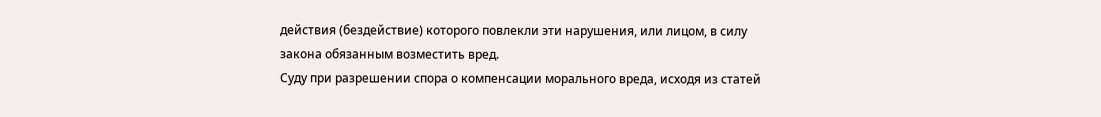действия (бездействие) которого повлекли эти нарушения, или лицом, в силу закона обязанным возместить вред.
Суду при разрешении спора о компенсации морального вреда, исходя из статей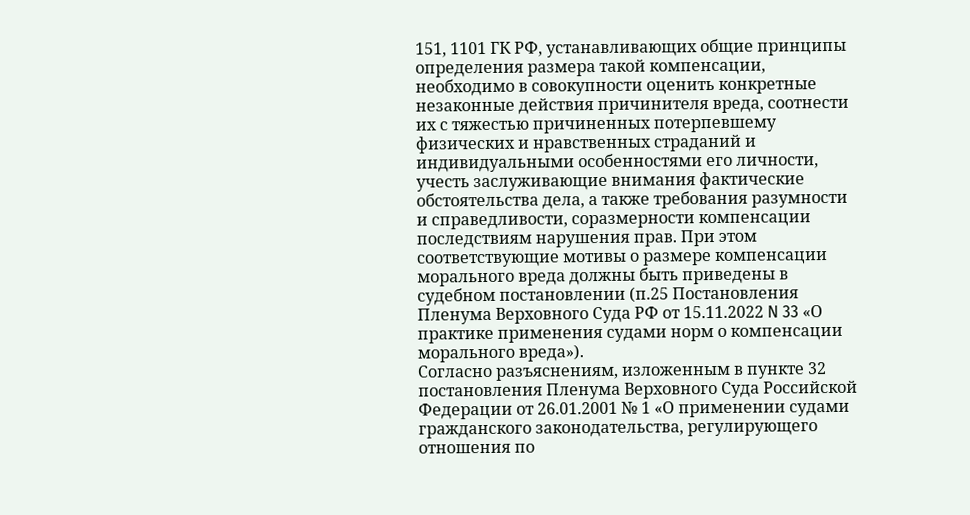151, 1101 ГК РФ, устанавливающих общие принципы определения размера такой компенсации, необходимо в совокупности оценить конкретные незаконные действия причинителя вреда, соотнести их с тяжестью причиненных потерпевшему физических и нравственных страданий и индивидуальными особенностями его личности, учесть заслуживающие внимания фактические обстоятельства дела, а также требования разумности и справедливости, соразмерности компенсации последствиям нарушения прав. При этом соответствующие мотивы о размере компенсации морального вреда должны быть приведены в судебном постановлении (п.25 Постановления Пленума Верховного Суда РФ от 15.11.2022 N 33 «О практике применения судами норм о компенсации морального вреда»).
Согласно разъяснениям, изложенным в пункте 32 постановления Пленума Верховного Суда Российской Федерации от 26.01.2001 № 1 «О применении судами гражданского законодательства, регулирующего отношения по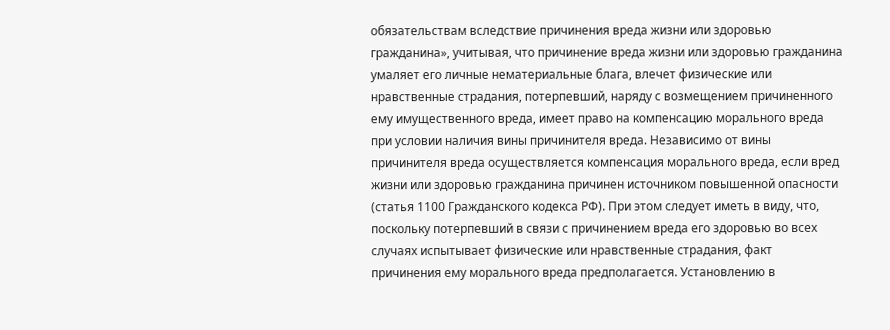обязательствам вследствие причинения вреда жизни или здоровью гражданина», учитывая, что причинение вреда жизни или здоровью гражданина умаляет его личные нематериальные блага, влечет физические или нравственные страдания, потерпевший, наряду с возмещением причиненного ему имущественного вреда, имеет право на компенсацию морального вреда при условии наличия вины причинителя вреда. Независимо от вины причинителя вреда осуществляется компенсация морального вреда, если вред жизни или здоровью гражданина причинен источником повышенной опасности (статья 1100 Гражданского кодекса РФ). При этом следует иметь в виду, что, поскольку потерпевший в связи с причинением вреда его здоровью во всех случаях испытывает физические или нравственные страдания, факт причинения ему морального вреда предполагается. Установлению в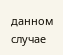данном случае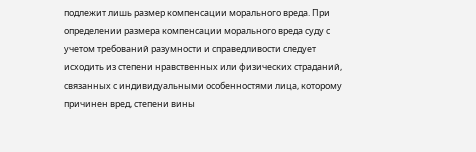подлежит лишь размер компенсации морального вреда. При определении размера компенсации морального вреда суду с учетом требований разумности и справедливости следует исходить из степени нравственных или физических страданий, связанных с индивидуальными особенностями лица, которому причинен вред, степени вины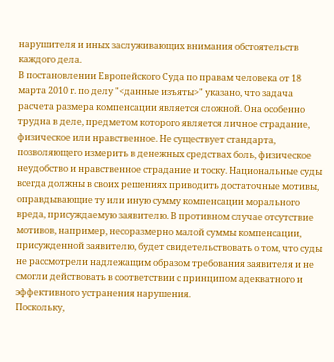нарушителя и иных заслуживающих внимания обстоятельств каждого дела.
В постановлении Европейского Суда по правам человека от 18 марта 2010 г. по делу "<данные изъяты>" указано, что задача расчета размера компенсации является сложной. Она особенно трудна в деле, предметом которого является личное страдание, физическое или нравственное. Не существует стандарта, позволяющего измерить в денежных средствах боль, физическое неудобство и нравственное страдание и тоску. Национальные суды всегда должны в своих решениях приводить достаточные мотивы, оправдывающие ту или иную сумму компенсации морального вреда, присуждаемую заявителю. В противном случае отсутствие мотивов, например, несоразмерно малой суммы компенсации, присужденной заявителю, будет свидетельствовать о том, что суды не рассмотрели надлежащим образом требования заявителя и не смогли действовать в соответствии с принципом адекватного и эффективного устранения нарушения.
Поскольку,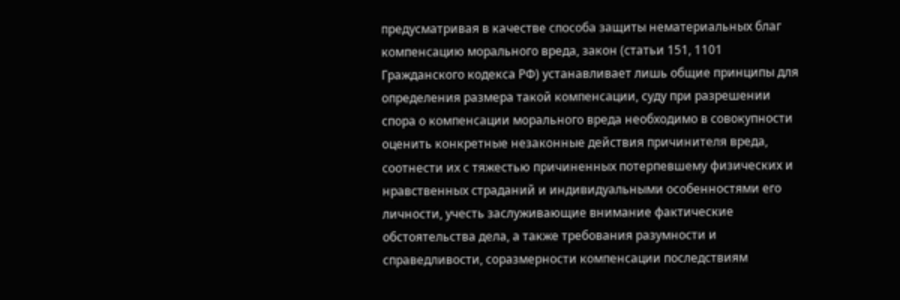предусматривая в качестве способа защиты нематериальных благ компенсацию морального вреда, закон (статьи 151, 1101 Гражданского кодекса РФ) устанавливает лишь общие принципы для определения размера такой компенсации, суду при разрешении спора о компенсации морального вреда необходимо в совокупности оценить конкретные незаконные действия причинителя вреда, соотнести их с тяжестью причиненных потерпевшему физических и нравственных страданий и индивидуальными особенностями его личности, учесть заслуживающие внимание фактические обстоятельства дела, а также требования разумности и справедливости, соразмерности компенсации последствиям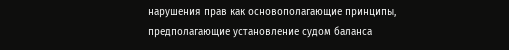нарушения прав как основополагающие принципы, предполагающие установление судом баланса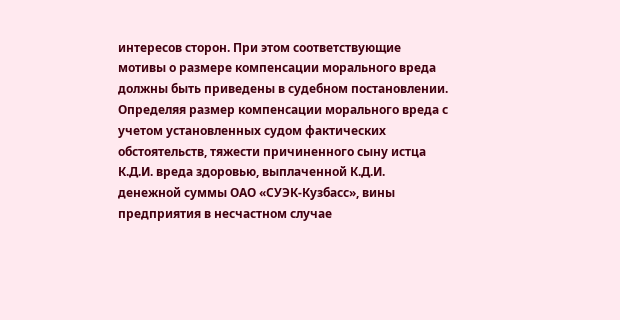интересов сторон. При этом соответствующие мотивы о размере компенсации морального вреда должны быть приведены в судебном постановлении.
Определяя размер компенсации морального вреда с учетом установленных судом фактических обстоятельств, тяжести причиненного сыну истца К.Д.И. вреда здоровью, выплаченной К.Д.И. денежной суммы ОАО «СУЭК-Кузбасс», вины предприятия в несчастном случае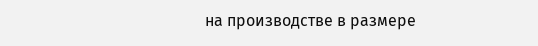на производстве в размере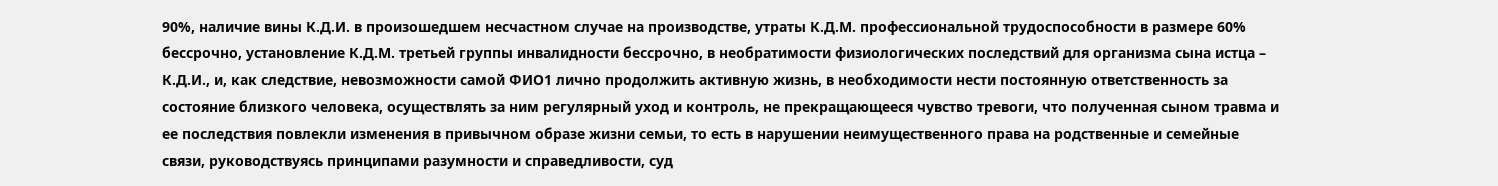90%, наличие вины К.Д.И. в произошедшем несчастном случае на производстве, утраты К.Д.М. профессиональной трудоспособности в размере 60% бессрочно, установление К.Д.М. третьей группы инвалидности бессрочно, в необратимости физиологических последствий для организма сына истца – К.Д.И., и, как следствие, невозможности самой ФИО1 лично продолжить активную жизнь, в необходимости нести постоянную ответственность за состояние близкого человека, осуществлять за ним регулярный уход и контроль, не прекращающееся чувство тревоги, что полученная сыном травма и ее последствия повлекли изменения в привычном образе жизни семьи, то есть в нарушении неимущественного права на родственные и семейные связи, руководствуясь принципами разумности и справедливости, суд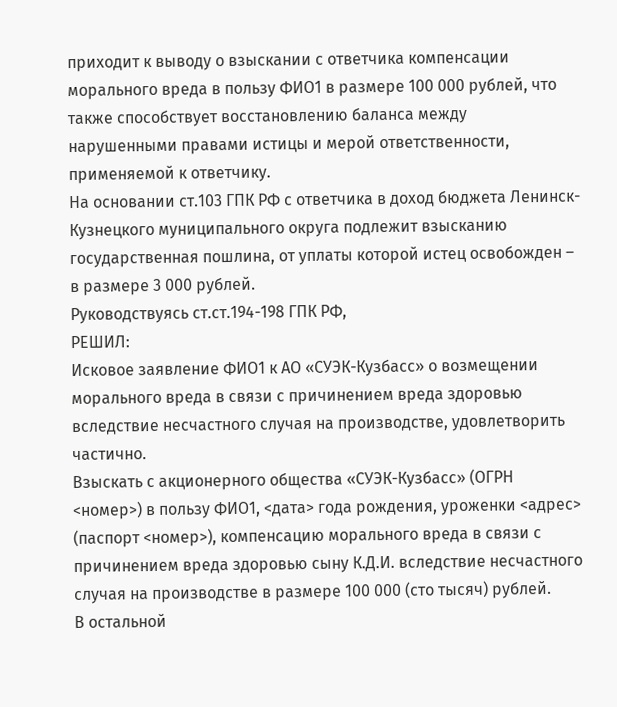приходит к выводу о взыскании с ответчика компенсации морального вреда в пользу ФИО1 в размере 100 000 рублей, что также способствует восстановлению баланса между нарушенными правами истицы и мерой ответственности, применяемой к ответчику.
На основании ст.103 ГПК РФ с ответчика в доход бюджета Ленинск-Кузнецкого муниципального округа подлежит взысканию государственная пошлина, от уплаты которой истец освобожден – в размере 3 000 рублей.
Руководствуясь ст.ст.194-198 ГПК РФ,
РЕШИЛ:
Исковое заявление ФИО1 к АО «СУЭК-Кузбасс» о возмещении морального вреда в связи с причинением вреда здоровью вследствие несчастного случая на производстве, удовлетворить частично.
Взыскать с акционерного общества «СУЭК-Кузбасс» (ОГРН <номер>) в пользу ФИО1, <дата> года рождения, уроженки <адрес> (паспорт <номер>), компенсацию морального вреда в связи с причинением вреда здоровью сыну К.Д.И. вследствие несчастного случая на производстве в размере 100 000 (сто тысяч) рублей.
В остальной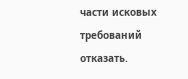части исковых требований отказать.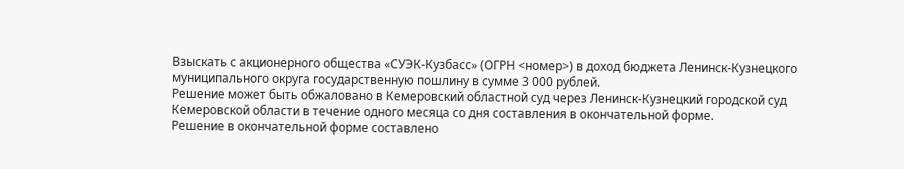Взыскать с акционерного общества «СУЭК-Кузбасс» (ОГРН <номер>) в доход бюджета Ленинск-Кузнецкого муниципального округа государственную пошлину в сумме 3 000 рублей.
Решение может быть обжаловано в Кемеровский областной суд через Ленинск-Кузнецкий городской суд Кемеровской области в течение одного месяца со дня составления в окончательной форме.
Решение в окончательной форме составлено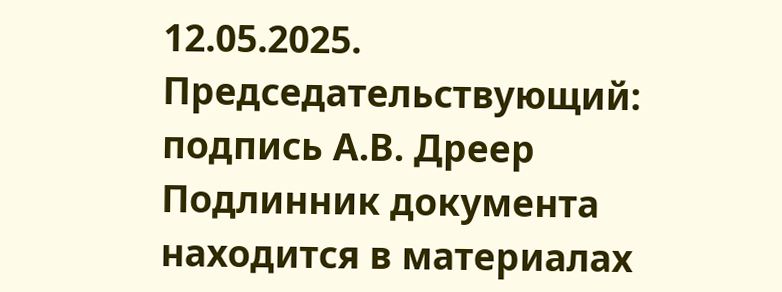12.05.2025.
Председательствующий: подпись А.В. Дреер
Подлинник документа находится в материалах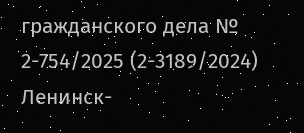гражданского дела № 2-754/2025 (2-3189/2024) Ленинск-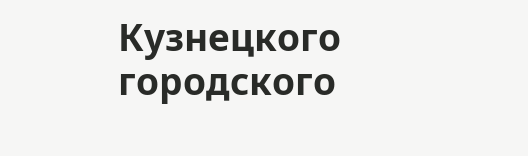Кузнецкого городского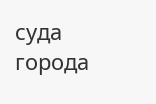суда города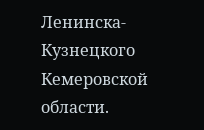Ленинска-Кузнецкого Кемеровской области.